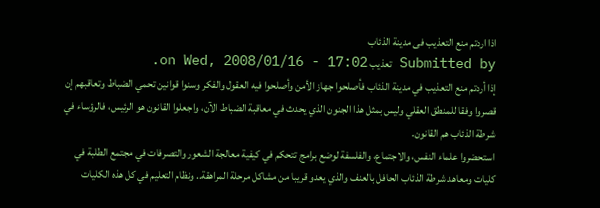اذا اردتم منع التعذيب فى مدينة الذئاب
Submitted by تعذيب on Wed, 2008/01/16 - 17:02.
إذا أردتم منع التعذيب في مدينة الذئاب فأصلحوا جهاز الأمن وأصلحوا فيه العقول والفكر وسنوا قوانين تحمي الضباط وتعاقبهم إن قصروا وفقا للمنطق العقلي وليس بمثل هذا الجنون الذي يحدث في معاقبة الضباط الآن، واجعلوا القانون هو الرئيس، فالرؤساء في شرطة الذئاب هم القانون.
استحضروا علماء النفس، والاجتماع، والفلسفة لوضع برامج تتحكم في كيفية معالجة الشعور والتصرفات في مجتمع الطلبة في كليات ومعاهد شرطة الذئاب الحافل بالعنف والذي يعدو قريبا من مشاكل مرحلة المراهقة.. ونظام التعليم في كل هذه الكليات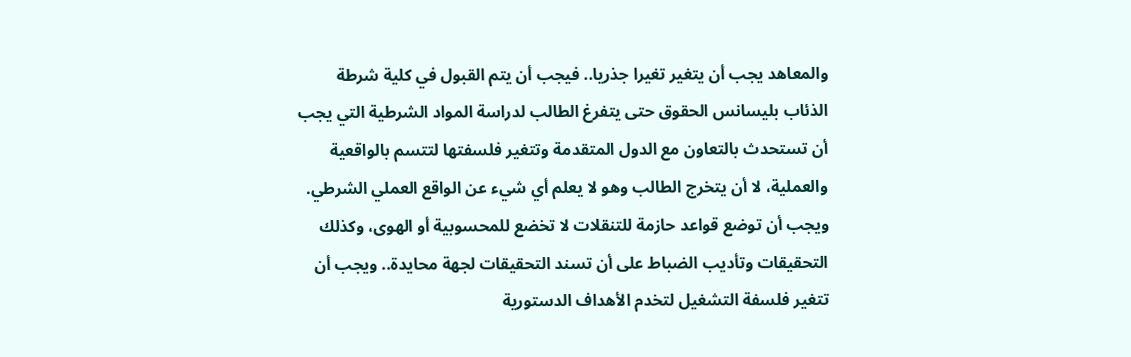والمعاهد يجب أن يتغير تغيرا جذريا.. فيجب أن يتم القبول في كلية شرطة الذئاب بليسانس الحقوق حتى يتفرغ الطالب لدراسة المواد الشرطية التي يجب أن تستحدث بالتعاون مع الدول المتقدمة وتتغير فلسفتها لتتسم بالواقعية والعملية، لا أن يتخرج الطالب وهو لا يعلم أي شيء عن الواقع العملي الشرطي. ويجب أن توضع قواعد حازمة للتنقلات لا تخضع للمحسوبية أو الهوى، وكذلك التحقيقات وتأديب الضباط على أن تسند التحقيقات لجهة محايدة.. ويجب أن تتغير فلسفة التشغيل لتخدم الأهداف الدستورية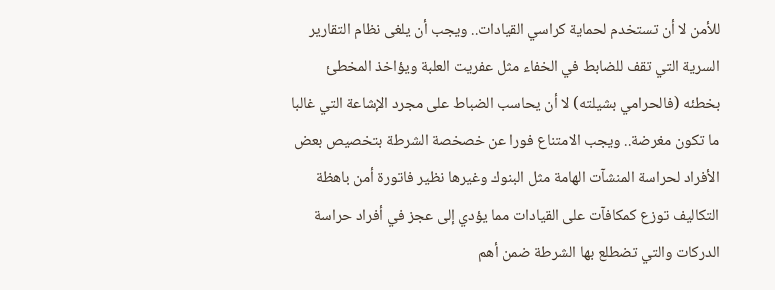للأمن لا أن تستخدم لحماية كراسي القيادات.. ويجب أن يلغى نظام التقارير السرية التي تقف للضابط في الخفاء مثل عفريت العلبة ويؤاخذ المخطئ بخطئه (فالحرامي بشيلته) لا أن يحاسب الضباط على مجرد الإشاعة التي غالبا ما تكون مغرضة.. ويجب الامتناع فورا عن خصخصة الشرطة بتخصيص بعض الأفراد لحراسة المنشآت الهامة مثل البنوك وغيرها نظير فاتورة أمن باهظة التكاليف توزع كمكافآت على القيادات مما يؤدي إلى عجز في أفراد حراسة الدركات والتي تضطلع بها الشرطة ضمن أهم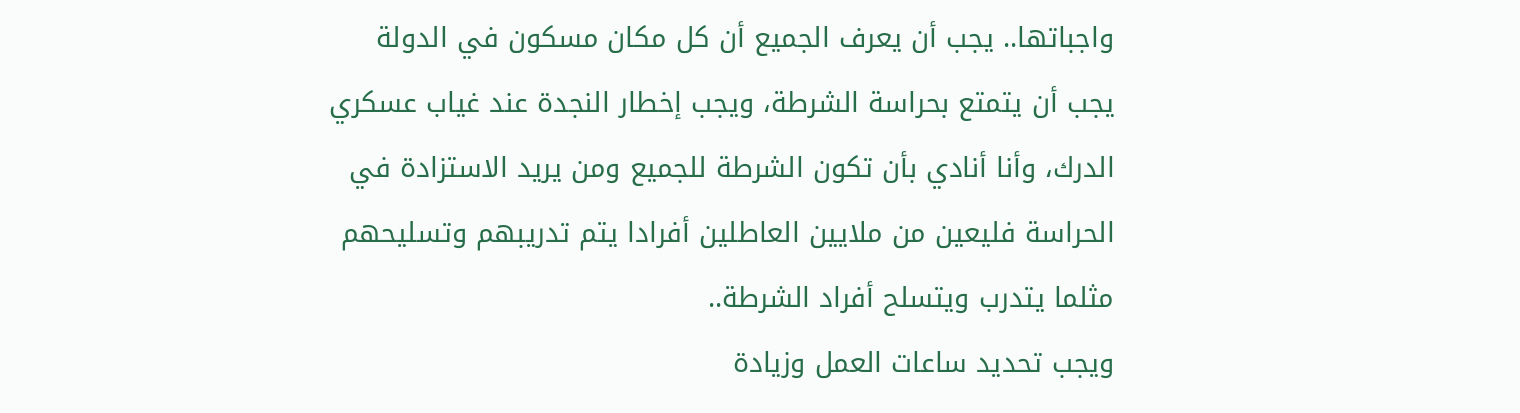واجباتها.. يجب أن يعرف الجميع أن كل مكان مسكون في الدولة يجب أن يتمتع بحراسة الشرطة، ويجب إخطار النجدة عند غياب عسكري الدرك، وأنا أنادي بأن تكون الشرطة للجميع ومن يريد الاستزادة في الحراسة فليعين من ملايين العاطلين أفرادا يتم تدريبهم وتسليحهم مثلما يتدرب ويتسلح أفراد الشرطة..
ويجب تحديد ساعات العمل وزيادة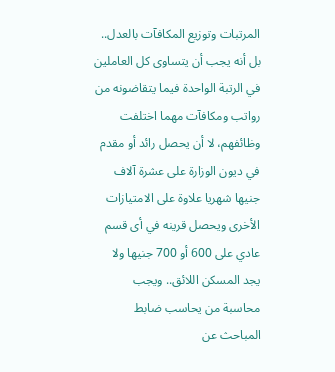المرتبات وتوزيع المكافآت بالعدل.. بل أنه يجب أن يتساوى كل العاملين في الرتبة الواحدة فيما يتقاضونه من رواتب ومكافآت مهما اختلفت وظائفهم، لا أن يحصل رائد أو مقدم في ديون الوزارة على عشرة آلاف جنيها شهريا علاوة على الامتيازات الأخرى ويحصل قرينه في أى قسم عادي على 600 أو 700 جنيها ولا يجد المسكن اللائق.. ويجب محاسبة من يحاسب ضابط المباحث عن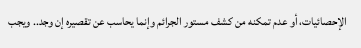الإحصائيات، أو عدم تمكنه من كشف مستور الجرائم وإنما يحاسب عن تقصيره إن وجد.. ويجب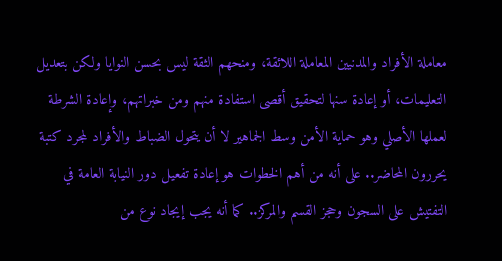معاملة الأفراد والمدنيين المعاملة اللائقة، ومنحهم الثقة ليس بحسن النوايا ولكن بتعديل التعليمات، أو إعادة سنها لتحقيق أقصى استفادة منهم ومن خبراتهم، وإعادة الشرطة لعملها الأصلي وهو حماية الأمن وسط الجماهير لا أن يتحول الضباط والأفراد لمجرد كتبة يحررون المحاضر.. على أنه من أهم الخطوات هو إعادة تفعيل دور النيابة العامة في التفتيش على السجون وحجز القسم والمركز.. كما أنه يجب إيجاد نوع من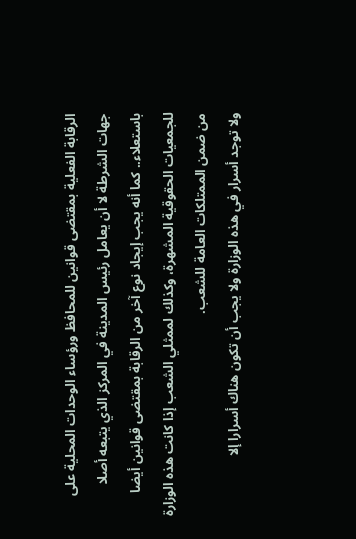الرقابة الفعلية بمقتضى قوانين للمحافظ ورؤساء الوحدات المحلية على جهات الشرطة لا أن يعامل رئيس المدينة في المركز الذي يتبعه أصلا باستعلاء.. كما أنه يجب إيجاد نوع آخر من الرقابة بمقتضى قوانين أيضا للجمعيات الحقوقية المشهرة، وكذلك لممثلي الشعب إذا كانت هذه الوزارة من ضمن الممتلكات العامة للشعب.
ولا توجد أسرار في هذه الوزارة ولا يجب أن تكون هناك أسرارا إلا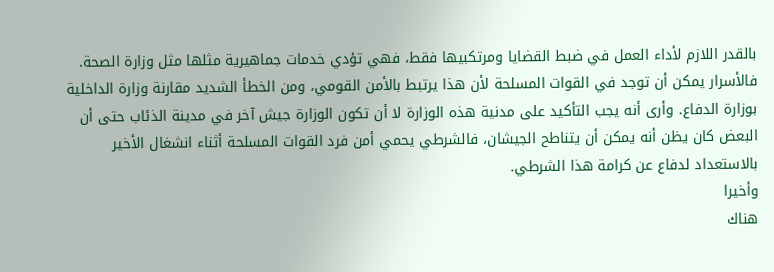بالقدر اللازم لأداء العمل في ضبط القضايا ومرتكبيها فقط، فهي تؤدي خدمات جماهيرية مثلها مثل وزارة الصحة. فالأسرار يمكن أن توجد في القوات المسلحة لأن هذا يرتبط بالأمن القومي، ومن الخطأ الشديد مقارنة وزارة الداخلية بوزارة الدفاع. وأرى أنه يجب التأكيد على مدنية هذه الوزارة لا أن تكون الوزارة جيش آخر في مدينة الذئاب حتى أن البعض كان يظن أنه يمكن أن يتناطح الجيشان، فالشرطي يحمي أمن فرد القوات المسلحة أثناء انشغال الأخير بالاستعداد لدفاع عن كرامة هذا الشرطي.
وأخيرا
هناك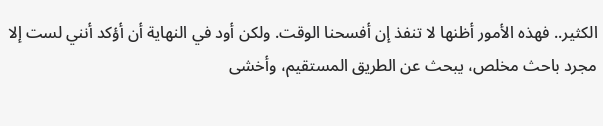الكثير.. فهذه الأمور أظنها لا تنفذ إن أفسحنا الوقت. ولكن أود في النهاية أن أؤكد أنني لست إلا مجرد باحث مخلص، يبحث عن الطريق المستقيم، وأخشى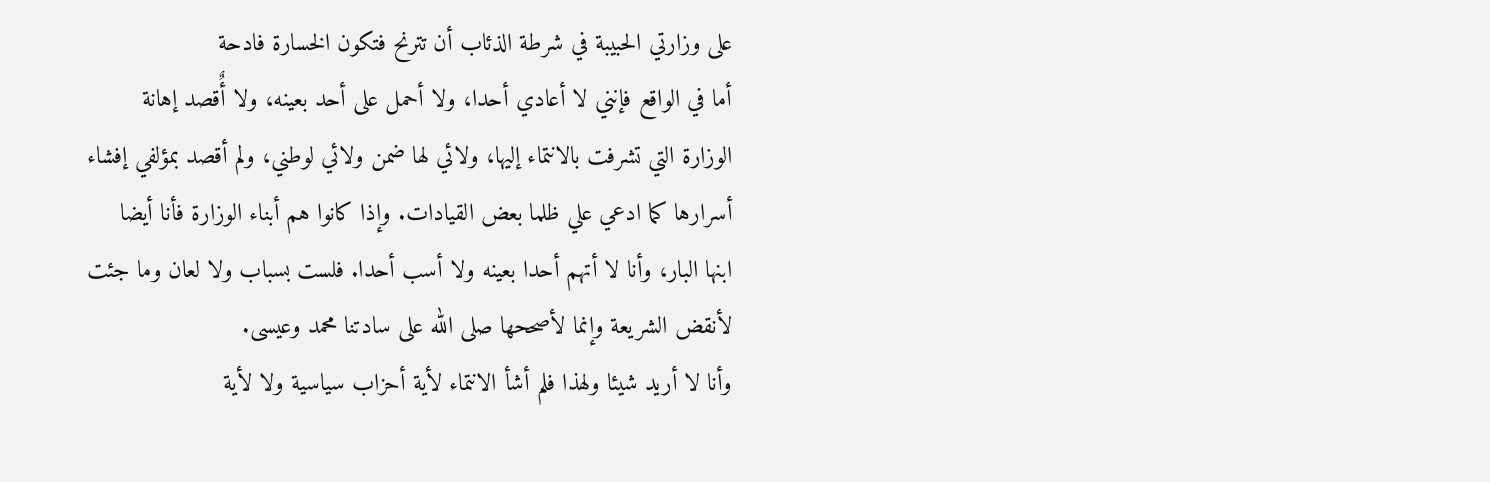على وزارتي الحبيبة في شرطة الذئاب أن تترنح فتكون الخسارة فادحة
أما في الواقع فإنني لا أعادي أحدا، ولا أحمل على أحد بعينه، ولا أٌقصد إهانة الوزارة التي تشرفت بالانتماء إليها، ولائي لها ضمن ولائي لوطني، ولم أقصد بمؤلفي إفشاء أسرارها كما ادعي علي ظلما بعض القيادات. وإذا كانوا هم أبناء الوزارة فأنا أيضا ابنها البار، وأنا لا أتهم أحدا بعينه ولا أسب أحدا. فلست بسباب ولا لعان وما جئت لأنقض الشريعة وإنما لأصححها صلى الله على سادتنا محمد وعيسى.
وأنا لا أريد شيئا ولهذا فلم أشأ الانتماء لأية أحزاب سياسية ولا لأية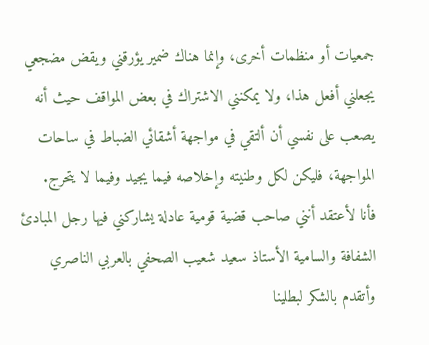جمعيات أو منظمات أخرى، وإنما هناك ضمير يؤرقني ويقض مضجعي يجعلني أفعل هذا، ولا يمكنني الاشتراك في بعض المواقف حيث أنه يصعب على نفسي أن ألتقي في مواجهة أشقائي الضباط في ساحات المواجهة، فليكن لكل وطنيته وإخلاصه فيما يجيد وفيما لا يتحرج.
فأنا لأعتقد أنني صاحب قضية قومية عادلة يشاركني فيها رجل المبادئ الشفافة والسامية الأستاذ سعيد شعيب الصحفي بالعربي الناصري وأتقدم بالشكر لبطلينا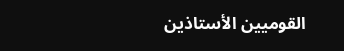القوميين الأستاذين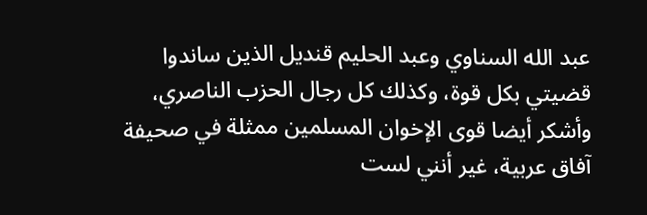عبد الله السناوي وعبد الحليم قنديل الذين ساندوا قضيتي بكل قوة، وكذلك كل رجال الحزب الناصري، وأشكر أيضا قوى الإخوان المسلمين ممثلة في صحيفة آفاق عربية، غير أنني لست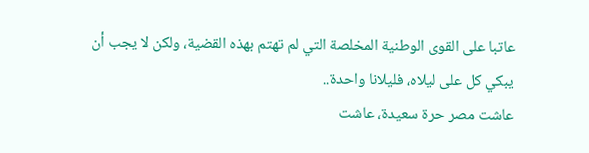عاتبا على القوى الوطنية المخلصة التي لم تهتم بهذه القضية، ولكن لا يجب أن يبكي كل على ليلاه، فليلانا واحدة..
عاشت مصر حرة سعيدة، عاشت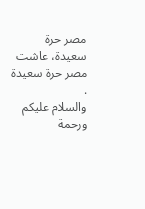مصر حرة سعيدة، عاشت مصر حرة سعيدة
.
والسلام عليكم ورحمة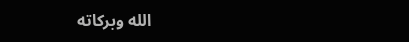الله وبركاته